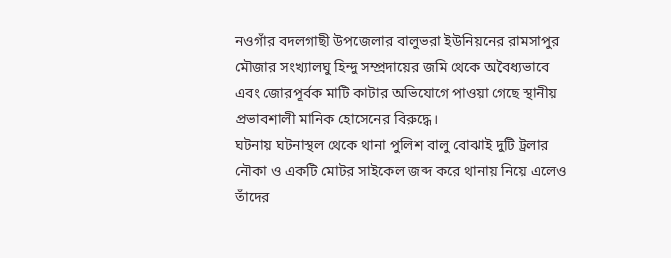নওগাঁর বদলগাছী উপজেলার বালুভরা ইউনিয়নের রামসাপুর মৌজার সংখ্যালঘু হিন্দু সম্প্রদায়ের জমি থেকে অবৈধ্যভাবে এবং জোরপূর্বক মাটি কাটার অভিযোগে পাওয়া গেছে স্থানীয় প্রভাবশালী মানিক হোসেনের বিরুদ্ধে।
ঘটনায় ঘটনাস্থল থেকে থানা পুলিশ বালু বোঝাই দুটি ট্রলার নৌকা ও একটি মোটর সাইকেল জব্দ করে থানায় নিয়ে এলেও তাঁদের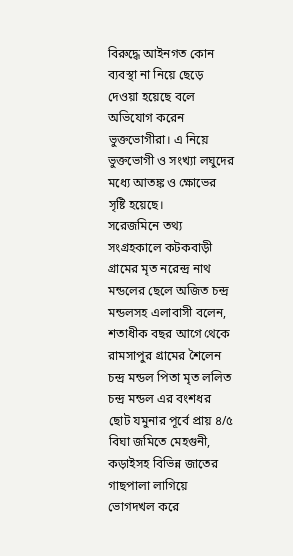বিরুদ্ধে আইনগত কোন ব্যবস্থা না নিয়ে ছেড়ে দেওয়া হয়েছে বলে অভিযোগ করেন ভুক্তভোগীরা। এ নিয়ে ভুক্তভোগী ও সংখ্যা লঘুদের মধ্যে আতঙ্ক ও ক্ষোভের সৃষ্টি হয়েছে।
সরেজমিনে তথ্য সংগ্রহকালে কটকবাড়ী গ্রামের মৃত নরেন্দ্র নাথ মন্ডলের ছেলে অজিত চন্দ্র মন্ডলসহ এলাবাসী বলেন, শতাধীক বছর আগে থেকে রামসাপুর গ্রামের শৈলেন চন্দ্র মন্ডল পিতা মৃত ললিত চন্দ্র মন্ডল এর বংশধর ছোট যমুনার পূর্বে প্রায় ৪/৫ বিঘা জমিতে মেহগুনী, কড়াইসহ বিভিন্ন জাতের গাছপালা লাগিয়ে ভোগদখল করে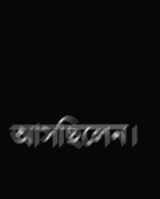আসছিলেন।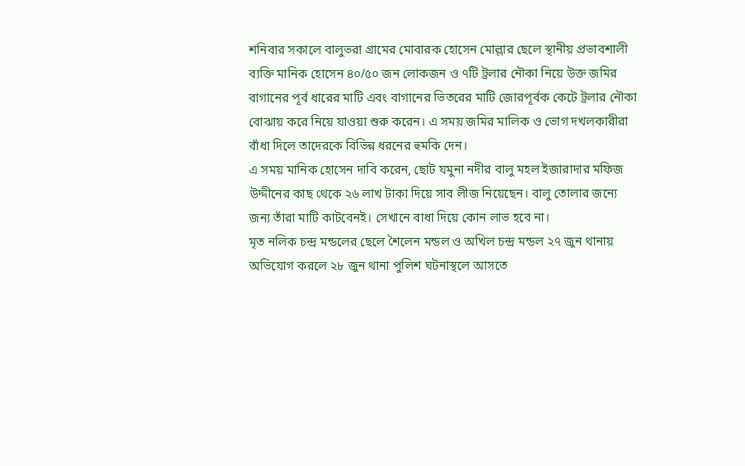শনিবার সকালে বালুভরা গ্রামের মোবারক হোসেন মোল্লার ছেলে স্থানীয় প্রভাবশালী ব্যক্তি মানিক হোসেন ৪০/৫০ জন লোকজন ও ৭টি ট্রলার নৌকা নিয়ে উক্ত জমির বাগানের পূর্ব ধারের মাটি এবং বাগানের ভিতরের মাটি জোরপূর্বক কেটে ট্রলার নৌকা বোঝায় করে নিয়ে যাওয়া শুরু করেন। এ সময় জমির মালিক ও ভোগ দখলকারীরা বাঁধা দিলে তাদেরকে বিভিন্ন ধরনের হুমকি দেন।
এ সময় মানিক হোসেন দাবি করেন, ছোট যমুনা নদীর বালু মহল ইজারাদার মফিজ উদ্দীনের কাছ থেকে ২৬ লাখ টাকা দিয়ে সাব লীজ নিয়েছেন। বালু তোলার জন্যে জন্য তাঁরা মাটি কাটবেনই। সেখানে বাধা দিয়ে কোন লাভ হবে না।
মৃত নলিক চন্দ্র মন্ডলের ছেলে শৈলেন মন্ডল ও অখিল চন্দ্র মন্ডল ২৭ জুন থানায় অভিযোগ করলে ২৮ জুন থানা পুলিশ ঘটনাস্থলে আসতে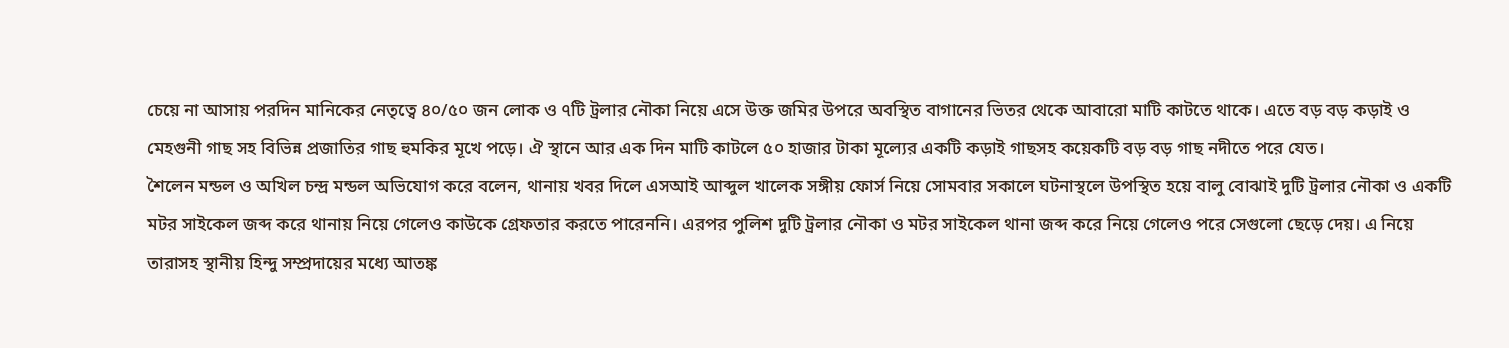চেয়ে না আসায় পরদিন মানিকের নেতৃত্বে ৪০/৫০ জন লোক ও ৭টি ট্রলার নৌকা নিয়ে এসে উক্ত জমির উপরে অবস্থিত বাগানের ভিতর থেকে আবারো মাটি কাটতে থাকে। এতে বড় বড় কড়াই ও মেহগুনী গাছ সহ বিভিন্ন প্রজাতির গাছ হুমকির মূখে পড়ে। ঐ স্থানে আর এক দিন মাটি কাটলে ৫০ হাজার টাকা মূল্যের একটি কড়াই গাছসহ কয়েকটি বড় বড় গাছ নদীতে পরে যেত।
শৈলেন মন্ডল ও অখিল চন্দ্র মন্ডল অভিযোগ করে বলেন, থানায় খবর দিলে এসআই আব্দুল খালেক সঙ্গীয় ফোর্স নিয়ে সোমবার সকালে ঘটনাস্থলে উপস্থিত হয়ে বালু বোঝাই দুটি ট্রলার নৌকা ও একটি মটর সাইকেল জব্দ করে থানায় নিয়ে গেলেও কাউকে গ্রেফতার করতে পারেননি। এরপর পুলিশ দুটি ট্রলার নৌকা ও মটর সাইকেল থানা জব্দ করে নিয়ে গেলেও পরে সেগুলো ছেড়ে দেয়। এ নিয়ে তারাসহ স্থানীয় হিন্দু সম্প্রদায়ের মধ্যে আতঙ্ক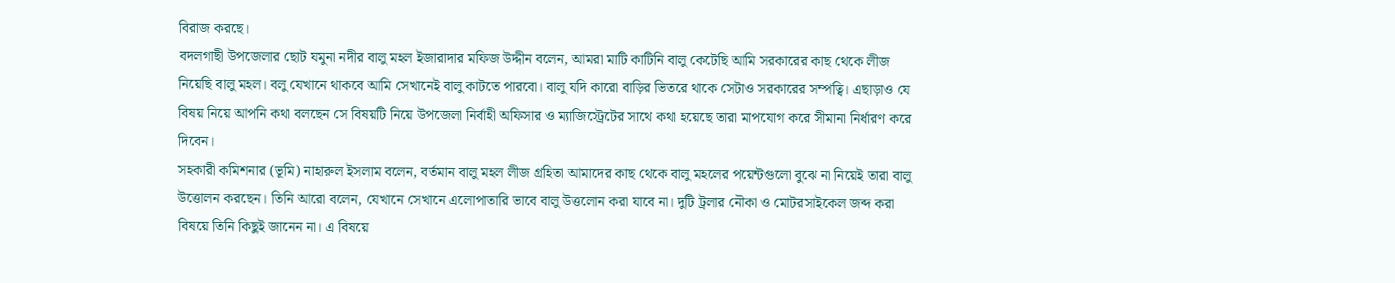বিরাজ করছে।
বদলগাছী উপজেলার ছোট যমুনা নদীর বালু মহল ইজারাদার মফিজ উদ্দীন বলেন, আমরা মাটি কাটিনি বালু কেটেছি আমি সরকারের কাছ থেকে লীজ নিয়েছি বালু মহল। বলু যেখানে থাকবে আমি সেখানেই বালু কাটতে পারবো। বালু যদি কারো বাড়ির ভিতরে থাকে সেটাও সরকারের সম্পত্বি। এছাড়াও যে বিষয় নিয়ে আপনি কথা বলছেন সে বিষয়টি নিয়ে উপজেলা নির্বাহী অফিসার ও ম্যাজিস্ট্রেটের সাথে কথা হয়েছে তারা মাপযোগ করে সীমানা নির্ধারণ করে দিবেন।
সহকারী কমিশনার (ভূমি) নাহারুল ইসলাম বলেন, বর্তমান বালু মহল লীজ গ্রহিতা আমাদের কাছ থেকে বালু মহলের পয়েন্টগুলো বুঝে না নিয়েই তারা বালু উত্তোলন করছেন। তিনি আরো বলেন, যেখানে সেখানে এলোপাতারি ভাবে বালু উত্তলোন করা যাবে না। দুটি ট্রলার নৌকা ও মোটরসাইকেল জব্দ করা বিষয়ে তিনি কিছুই জানেন না। এ বিষয়ে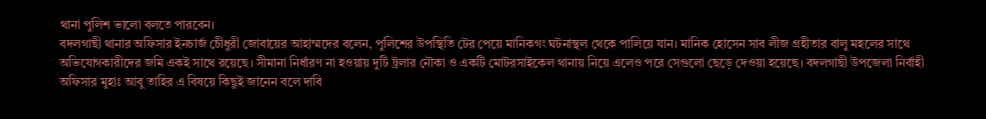থানা পুলিশ ভালো বলতে পারবেন।
বদলগাছী থানার অফিসার ইনচার্জ চেীধুরী জোবায়ের আহাম্মদের বলেন, পুলিশের উপস্থিতি টের পেয়ে মানিকগং ঘটনাস্থল থেকে পালিয়ে যান। মানিক হোসেন সাব লীজ গ্রহীতার বালু মহলের সাথে অভিযোগকারীদের জমি একই সাথে রয়েছে। সীমানা নির্ধারণ না হওয়ায় দুটি ট্রলার নৌকা ও একটি মোটরসাইকেল থানায় নিয়ে এলেও পরে সেগুলো ছেড়ে দেওয়া হয়েছে। বদলগাছী উপজেলা নির্বাহী অফিসার মুহাঃ আবু তাহির এ বিষয়ে কিছুই জানেন বলে দাবি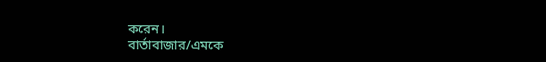করেন।
বার্তাবাজার/এমকে